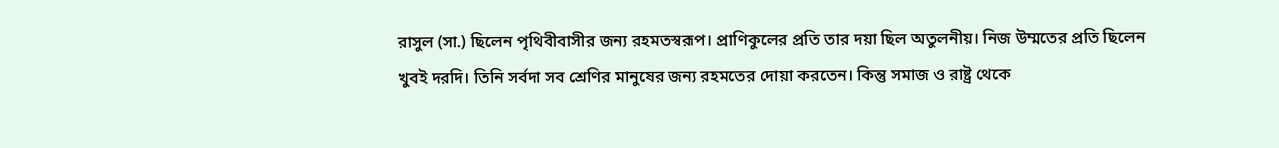রাসুল (সা.) ছিলেন পৃথিবীবাসীর জন্য রহমতস্বরূপ। প্রাণিকুলের প্রতি তার দয়া ছিল অতুলনীয়। নিজ উম্মতের প্রতি ছিলেন খুবই দরদি। তিনি সর্বদা সব শ্রেণির মানুষের জন্য রহমতের দোয়া করতেন। কিন্তু সমাজ ও রাষ্ট্র থেকে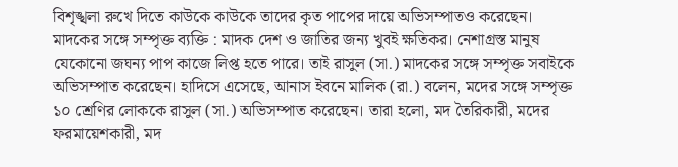বিশৃঙ্খলা রুখে দিতে কাউকে কাউকে তাদের কৃত পাপের দায়ে অভিসম্পাতও করেছেন।
মাদকের সঙ্গে সম্পৃক্ত ব্যক্তি : মাদক দেশ ও জাতির জন্য খুবই ক্ষতিকর। নেশাগ্রস্ত মানুষ যেকোনো জঘন্য পাপ কাজে লিপ্ত হতে পারে। তাই রাসুল (সা.) মাদকের সঙ্গে সম্পৃক্ত সবাইকে অভিসম্পাত করেছেন। হাদিসে এসেছে, আনাস ইবনে মালিক (রা.) বলেন, মদের সঙ্গে সম্পৃক্ত ১০ শ্রেণির লোককে রাসুল (সা.) অভিসম্পাত করেছেন। তারা হলো, মদ তৈরিকারী, মদের ফরমায়েশকারী, মদ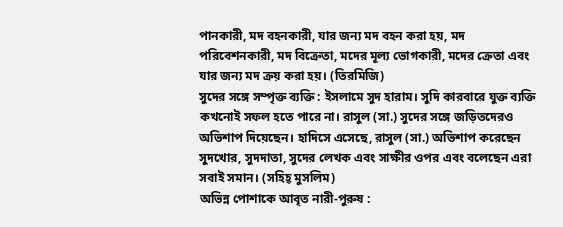পানকারী, মদ বহনকারী, যার জন্য মদ বহন করা হয়, মদ পরিবেশনকারী, মদ বিক্রেতা, মদের মূল্য ভোগকারী, মদের ক্রেতা এবং যার জন্য মদ ক্রয় করা হয়। (তিরমিজি)
সুদের সঙ্গে সম্পৃক্ত ব্যক্তি : ইসলামে সুদ হারাম। সুদি কারবারে যুক্ত ব্যক্তি কখনোই সফল হতে পারে না। রাসুল (সা.) সুদের সঙ্গে জড়িতদেরও অভিশাপ দিয়েছেন। হাদিসে এসেছে, রাসুল (সা.) অভিশাপ করেছেন সুদখোর, সুদদাতা, সুদের লেখক এবং সাক্ষীর ওপর এবং বলেছেন এরা সবাই সমান। (সহিহ্ মুসলিম)
অভিন্ন পোশাকে আবৃত নারী-পুরুষ :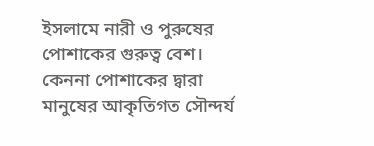ইসলামে নারী ও পুরুষের পোশাকের গুরুত্ব বেশ। কেননা পোশাকের দ্বারা মানুষের আকৃতিগত সৌন্দর্য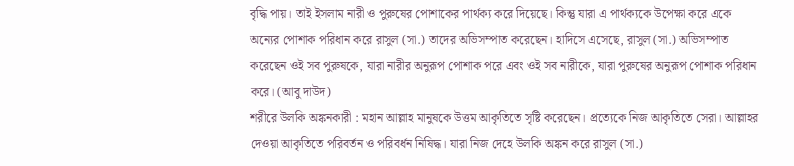বৃদ্ধি পায়। তাই ইসলাম নারী ও পুরুষের পোশাকের পার্থক্য করে দিয়েছে। কিন্তু যারা এ পার্থক্যকে উপেক্ষা করে একে অন্যের পোশাক পরিধান করে রাসুল (সা.) তাদের অভিসম্পাত করেছেন। হাদিসে এসেছে, রাসুল (সা.) অভিসম্পাত করেছেন ওই সব পুরুষকে, যারা নারীর অনুরূপ পোশাক পরে এবং ওই সব নারীকে, যারা পুরুষের অনুরূপ পোশাক পরিধান করে। (আবু দাউদ)
শরীরে উলকি অঙ্কনকারী : মহান আল্লাহ মানুষকে উত্তম আকৃতিতে সৃষ্টি করেছেন। প্রত্যেকে নিজ আকৃতিতে সেরা। আল্লাহর দেওয়া আকৃতিতে পরিবর্তন ও পরিবর্ধন নিষিদ্ধ। যারা নিজ দেহে উলকি অঙ্কন করে রাসুল (সা.)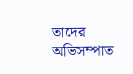তাদের অভিসম্পাত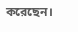করেছেন।